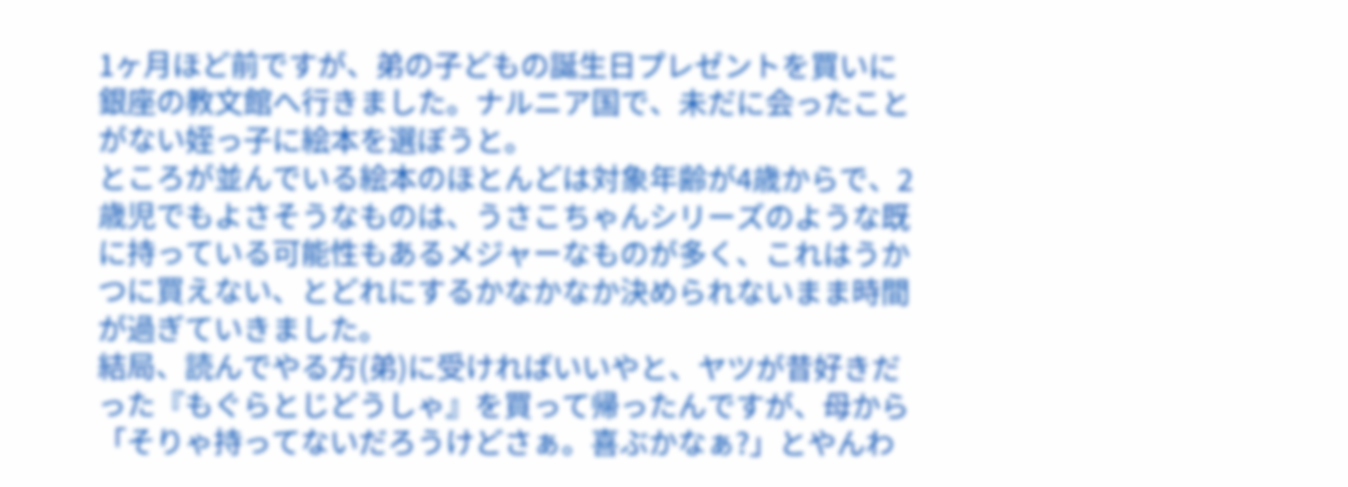1ヶ月ほど前ですが、弟の子どもの誕生日プレゼントを買いに銀座の教文館へ行きました。ナルニア国で、未だに会ったことがない姪っ子に絵本を選ぼうと。
ところが並んでいる絵本のほとんどは対象年齢が4歳からで、2歳児でもよさそうなものは、うさこちゃんシリーズのような既に持っている可能性もあるメジャーなものが多く、これはうかつに買えない、とどれにするかなかなか決められないまま時間が過ぎていきました。
結局、読んでやる方(弟)に受ければいいやと、ヤツが昔好きだった『もぐらとじどうしゃ』を買って帰ったんですが、母から「そりゃ持ってないだろうけどさぁ。喜ぶかなぁ?」とやんわ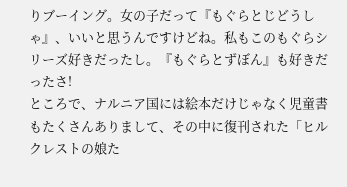りブーイング。女の子だって『もぐらとじどうしゃ』、いいと思うんですけどね。私もこのもぐらシリーズ好きだったし。『もぐらとずぼん』も好きだったさ!
ところで、ナルニア国には絵本だけじゃなく児童書もたくさんありまして、その中に復刊された「ヒルクレストの娘た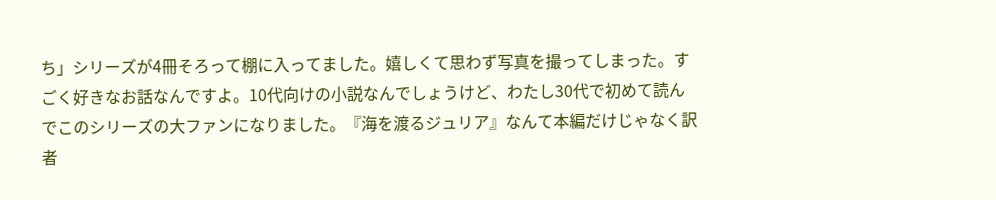ち」シリーズが4冊そろって棚に入ってました。嬉しくて思わず写真を撮ってしまった。すごく好きなお話なんですよ。10代向けの小説なんでしょうけど、わたし30代で初めて読んでこのシリーズの大ファンになりました。『海を渡るジュリア』なんて本編だけじゃなく訳者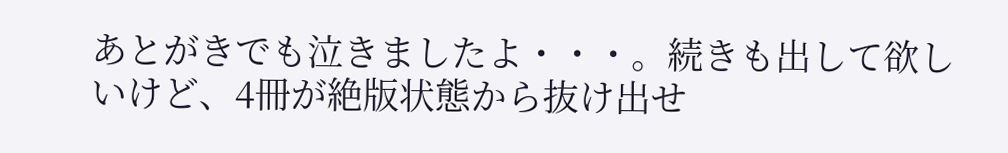あとがきでも泣きましたよ・・・。続きも出して欲しいけど、4冊が絶版状態から抜け出せ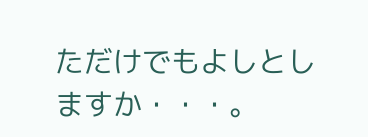ただけでもよしとしますか・・・。